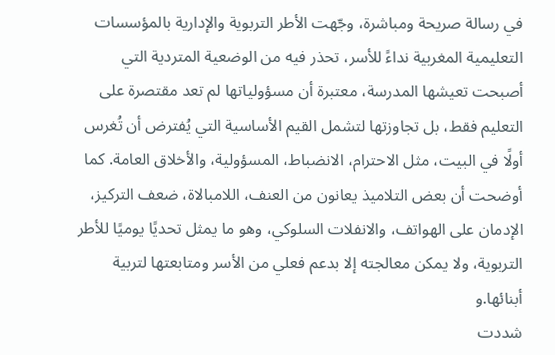في رسالة صريحة ومباشرة، وجّهت الأطر التربوية والإدارية بالمؤسسات التعليمية المغربية نداءً للأسر، تحذر فيه من الوضعية المتردية التي أصبحت تعيشها المدرسة، معتبرة أن مسؤولياتها لم تعد مقتصرة على التعليم فقط، بل تجاوزتها لتشمل القيم الأساسية التي يُفترض أن تُغرس أولًا في البيت، مثل الاحترام، الانضباط، المسؤولية، والأخلاق العامة. كما
أوضحت أن بعض التلاميذ يعانون من العنف، اللامبالاة، ضعف التركيز، الإدمان على الهواتف، والانفلات السلوكي، وهو ما يمثل تحديًا يوميًا للأطر التربوية، ولا يمكن معالجته إلا بدعم فعلي من الأسر ومتابعتها لتربية أبنائها.و
شددت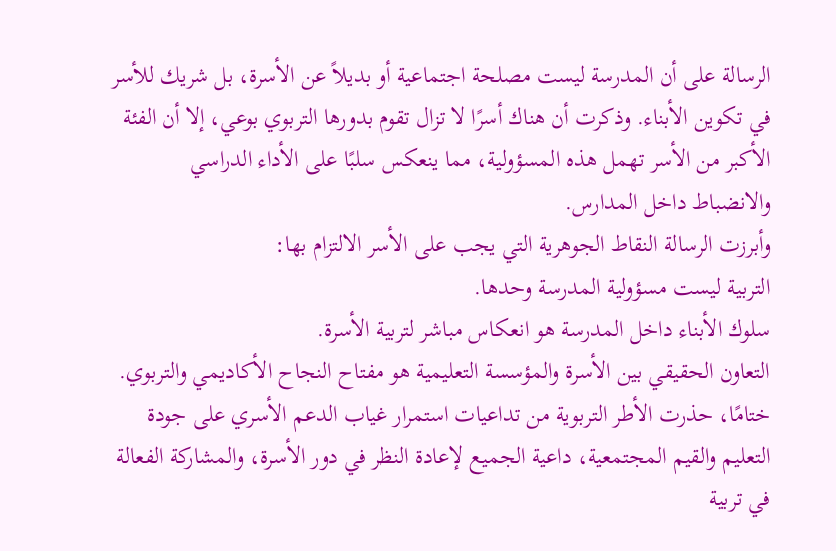الرسالة على أن المدرسة ليست مصلحة اجتماعية أو بديلاً عن الأسرة، بل شريك للأسر في تكوين الأبناء. وذكرت أن هناك أسرًا لا تزال تقوم بدورها التربوي بوعي، إلا أن الفئة الأكبر من الأسر تهمل هذه المسؤولية، مما ينعكس سلبًا على الأداء الدراسي والانضباط داخل المدارس.
وأبرزت الرسالة النقاط الجوهرية التي يجب على الأسر الالتزام بها:
التربية ليست مسؤولية المدرسة وحدها.
سلوك الأبناء داخل المدرسة هو انعكاس مباشر لتربية الأسرة.
التعاون الحقيقي بين الأسرة والمؤسسة التعليمية هو مفتاح النجاح الأكاديمي والتربوي.
ختامًا، حذرت الأطر التربوية من تداعيات استمرار غياب الدعم الأسري على جودة التعليم والقيم المجتمعية، داعية الجميع لإعادة النظر في دور الأسرة، والمشاركة الفعالة في تربية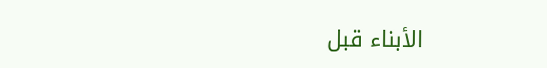الأبناء قبل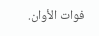فوات الأوان.